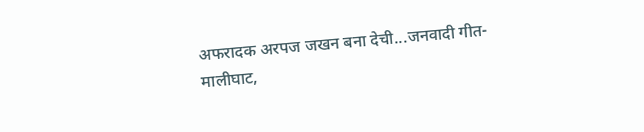अफरादक अरपज जखन बना देची...जनवादी गीत-
मालीघाट,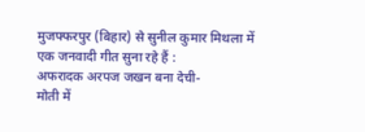मुजफ्फरपुर (बिहार) से सुनील कुमार मिथला में एक जनवादी गीत सुना रहे हैं :
अफरादक अरपज जखन बना देची-
मोती में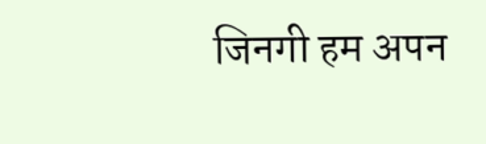जिनगी हम अपन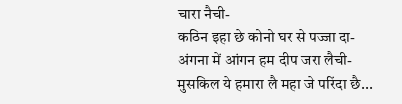चारा नैची-
कठिन इहा छे कोनो घर से पज्जा दा-
अंगना में आंगन हम दीप जरा लैची-
मुसकिल ये हमारा लै महा जे परिंदा छै...